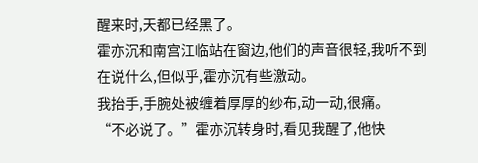醒来时,天都已经黑了。
霍亦沉和南宫江临站在窗边,他们的声音很轻,我听不到在说什么,但似乎,霍亦沉有些激动。
我抬手,手腕处被缠着厚厚的纱布,动一动,很痛。
“不必说了。”霍亦沉转身时,看见我醒了,他快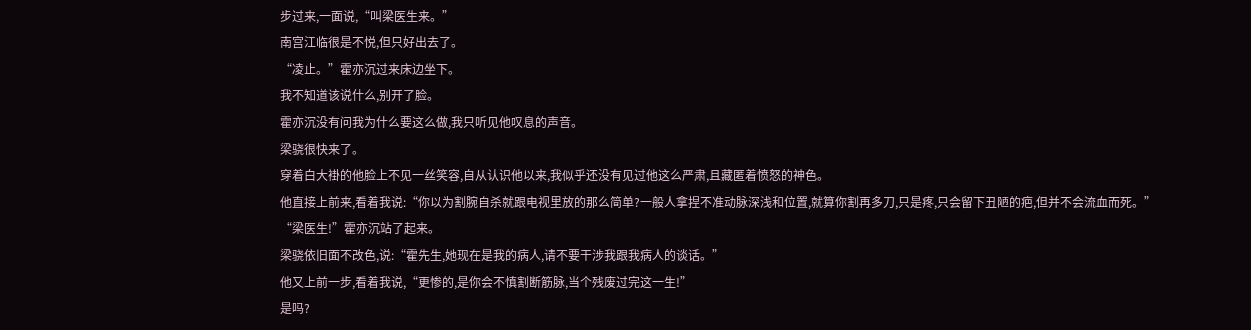步过来,一面说,“叫梁医生来。”
南宫江临很是不悦,但只好出去了。
“凌止。”霍亦沉过来床边坐下。
我不知道该说什么,别开了脸。
霍亦沉没有问我为什么要这么做,我只听见他叹息的声音。
梁骁很快来了。
穿着白大褂的他脸上不见一丝笑容,自从认识他以来,我似乎还没有见过他这么严肃,且藏匿着愤怒的神色。
他直接上前来,看着我说:“你以为割腕自杀就跟电视里放的那么简单?一般人拿捏不准动脉深浅和位置,就算你割再多刀,只是疼,只会留下丑陋的疤,但并不会流血而死。”
“梁医生!”霍亦沉站了起来。
梁骁依旧面不改色,说:“霍先生,她现在是我的病人,请不要干涉我跟我病人的谈话。”
他又上前一步,看着我说,“更惨的,是你会不慎割断筋脉,当个残废过完这一生!”
是吗?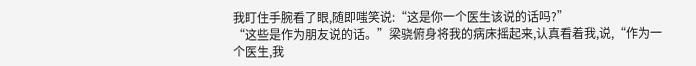我盯住手腕看了眼,随即嗤笑说:“这是你一个医生该说的话吗?”
“这些是作为朋友说的话。”梁骁俯身将我的病床摇起来,认真看着我,说,“作为一个医生,我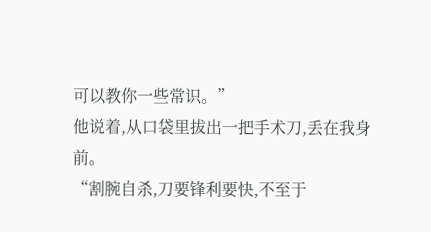可以教你一些常识。”
他说着,从口袋里拔出一把手术刀,丢在我身前。
“割腕自杀,刀要锋利要快,不至于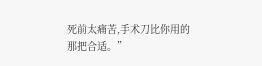死前太痛苦,手术刀比你用的那把合适。”